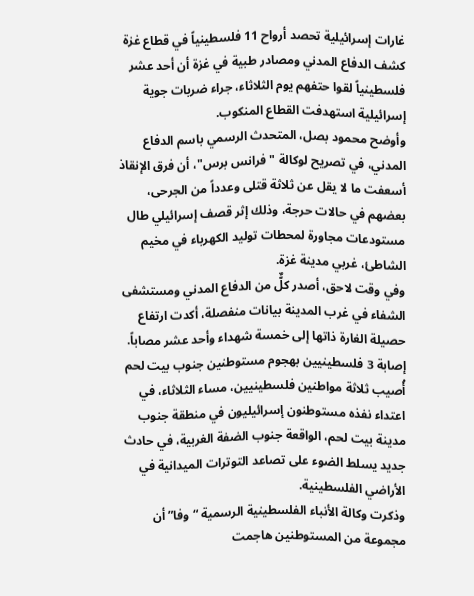غارات إسرائيلية تحصد أرواح 11 فلسطينياً في قطاع غزة
كشف الدفاع المدني ومصادر طبية في غزة أن أحد عشر فلسطينياً لقوا حتفهم يوم الثلاثاء، جراء ضربات جوية إسرائيلية استهدفت القطاع المنكوب.
وأوضح محمود بصل، المتحدث الرسمي باسم الدفاع المدني، في تصريح لوكالة "فرانس برس"، أن فرق الإنقاذ أسعفت ما لا يقل عن ثلاثة قتلى وعدداً من الجرحى، بعضهم في حالات حرجة، وذلك إثر قصف إسرائيلي طال مستودعات مجاورة لمحطات توليد الكهرباء في مخيم الشاطئ، غربي مدينة غزة.
وفي وقت لاحق، أصدر كلٌّ من الدفاع المدني ومستشفى الشفاء في غرب المدينة بيانات منفصلة، أكدت ارتفاع حصيلة الغارة ذاتها إلى خمسة شهداء وأحد عشر مصاباً.
إصابة 3 فلسطينيين بهجوم مستوطنين جنوب بيت لحم
أُصيب ثلاثة مواطنين فلسطينيين، مساء الثلاثاء، في اعتداء نفذه مستوطنون إسرائيليون في منطقة جنوب مدينة بيت لحم، الواقعة جنوب الضفة الغربية، في حادث جديد يسلط الضوء على تصاعد التوترات الميدانية في الأراضي الفلسطينية.
وذكرت وكالة الأنباء الفلسطينية الرسمية “وفا” أن مجموعة من المستوطنين هاجمت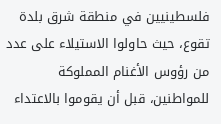فلسطينيين في منطقة شرق بلدة تقوع، حيث حاولوا الاستيلاء على عدد من رؤوس الأغنام المملوكة للمواطنين، قبل أن يقوموا بالاعتداء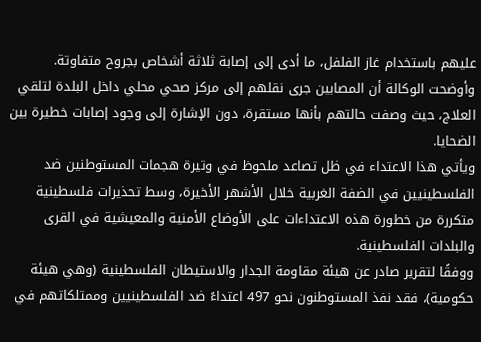عليهم باستخدام غاز الفلفل، ما أدى إلى إصابة ثلاثة أشخاص بجروح متفاوتة.
وأوضحت الوكالة أن المصابين جرى نقلهم إلى مركز صحي محلي داخل البلدة لتلقي العلاج، حيث وصفت حالتهم بأنها مستقرة، دون الإشارة إلى وجود إصابات خطيرة بين الضحايا.
ويأتي هذا الاعتداء في ظل تصاعد ملحوظ في وتيرة هجمات المستوطنين ضد الفلسطينيين في الضفة الغربية خلال الأشهر الأخيرة، وسط تحذيرات فلسطينية متكررة من خطورة هذه الاعتداءات على الأوضاع الأمنية والمعيشية في القرى والبلدات الفلسطينية.
ووفقًا لتقرير صادر عن هيئة مقاومة الجدار والاستيطان الفلسطينية (وهي هيئة حكومية)، فقد نفذ المستوطنون نحو 497 اعتداءً ضد الفلسطينيين وممتلكاتهم في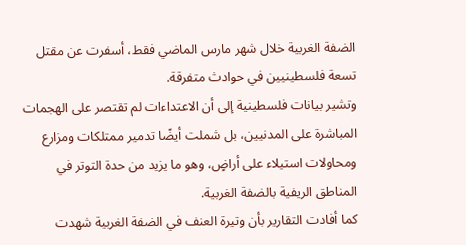الضفة الغربية خلال شهر مارس الماضي فقط، أسفرت عن مقتل تسعة فلسطينيين في حوادث متفرقة.
وتشير بيانات فلسطينية إلى أن الاعتداءات لم تقتصر على الهجمات المباشرة على المدنيين، بل شملت أيضًا تدمير ممتلكات ومزارع ومحاولات استيلاء على أراضٍ، وهو ما يزيد من حدة التوتر في المناطق الريفية بالضفة الغربية.
كما أفادت التقارير بأن وتيرة العنف في الضفة الغربية شهدت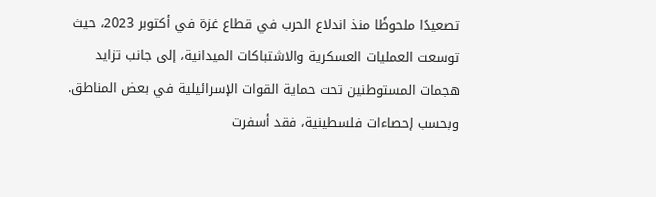تصعيدًا ملحوظًا منذ اندلاع الحرب في قطاع غزة في أكتوبر 2023، حيث توسعت العمليات العسكرية والاشتباكات الميدانية، إلى جانب تزايد هجمات المستوطنين تحت حماية القوات الإسرائيلية في بعض المناطق.
وبحسب إحصاءات فلسطينية، فقد أسفرت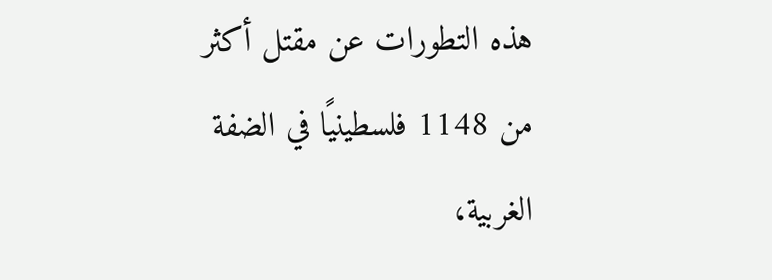هذه التطورات عن مقتل أكثر من 1148 فلسطينيًا في الضفة الغربية،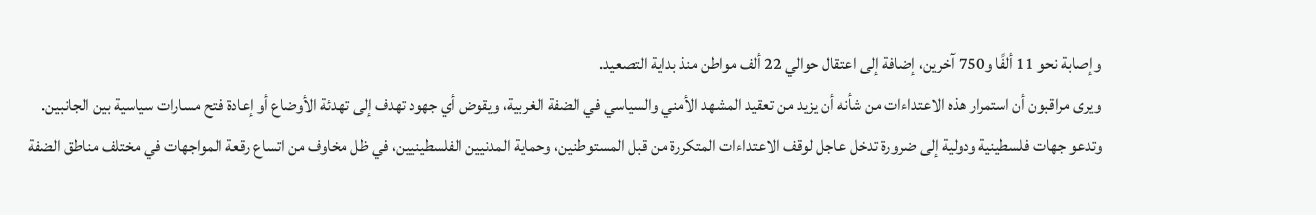وإصابة نحو 11 ألفًا و750 آخرين، إضافة إلى اعتقال حوالي 22 ألف مواطن منذ بداية التصعيد.
ويرى مراقبون أن استمرار هذه الاعتداءات من شأنه أن يزيد من تعقيد المشهد الأمني والسياسي في الضفة الغربية، ويقوض أي جهود تهدف إلى تهدئة الأوضاع أو إعادة فتح مسارات سياسية بين الجانبين.
وتدعو جهات فلسطينية ودولية إلى ضرورة تدخل عاجل لوقف الاعتداءات المتكررة من قبل المستوطنين، وحماية المدنيين الفلسطينيين، في ظل مخاوف من اتساع رقعة المواجهات في مختلف مناطق الضفة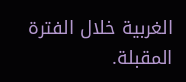الغربية خلال الفترة المقبلة.